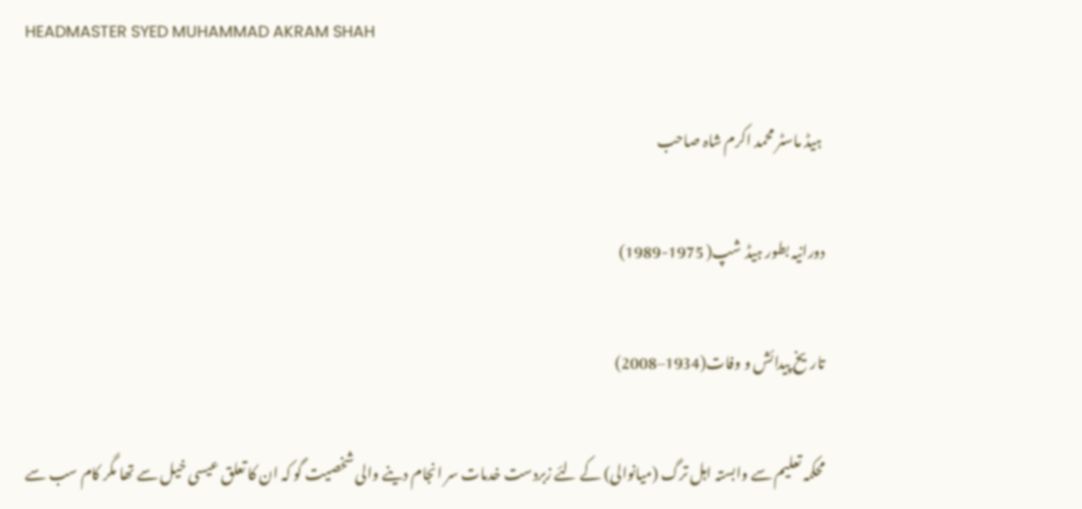HEADMASTER SYED MUHAMMAD AKRAM SHAH

 ہیڈ ماسٹر محمد اکرم شاہ صاحب

دورانیہ بطور ہیڈ شپ( 1975-1989)

تاریخ پیدائش و وفات(1934–2008)

محکمہ تعلیم سے وابستہ اہل ترگ (میانوالی) کے لئے زبردست خدمات سر انجام دینے والی شخصیت گو کہ ان کا تعلق عیسی خیل سے تھا مگر کام سب سے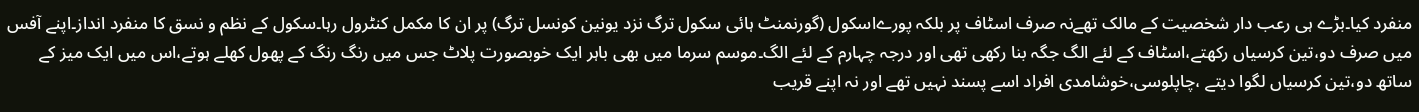منفرد کیا۔بڑے ہی رعب دار شخصیت کے مالک تھےنہ صرف اسٹاف پر بلکہ پورےاسکول (گورنمنٹ ہائی سکول ترگ نزد یونین کونسل ترگ) پر ان کا مکمل کنٹرول رہا۔سکول کے نظم و نسق کا منفرد انداز۔اپنے آفس میں صرف دو،تین کرسیاں رکھتے،اسٹاف کے لئے الگ جگہ بنا رکھی تھی اور درجہ چہارم کے لئے الگ۔موسم سرما میں بھی باہر ایک خوبصورت پلاٹ جس میں رنگ رنگ کے پھول کھلے ہوتے،اس میں ایک میز کے ساتھ دو،تین کرسیاں لگوا دیتے ،چاپلوسی،خوشامدی افراد اسے پسند نہیں تھے اور نہ اپنے قریب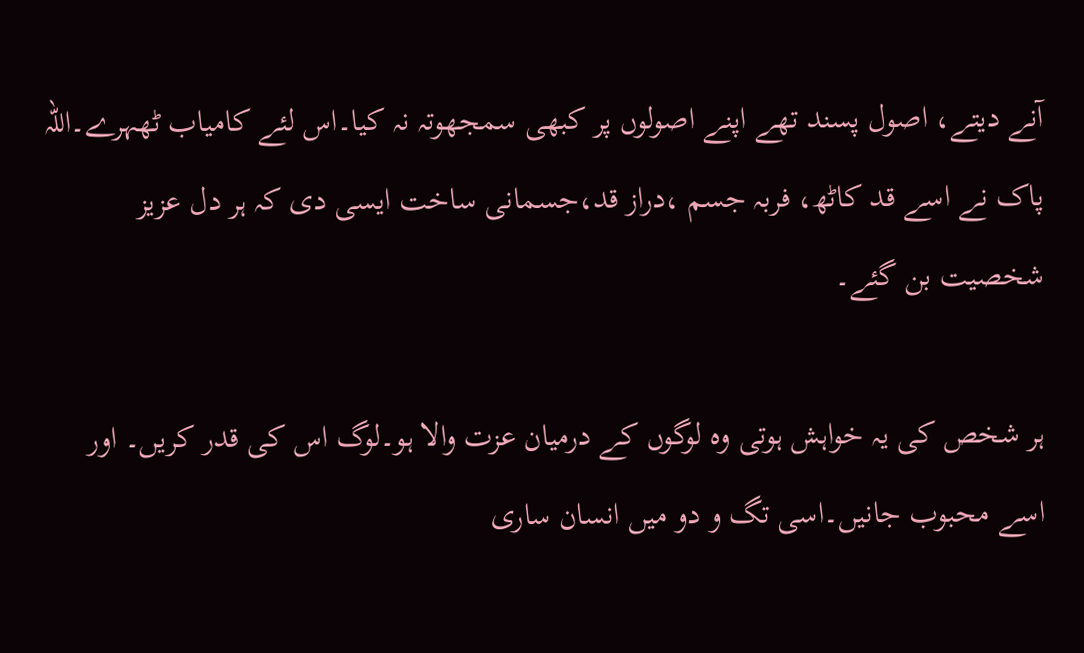آنے دیتے، اصول پسند تھے اپنے اصولوں پر کبھی سمجھوتہ نہ کیا۔اس لئے کامیاب ٹھہرے۔اللہ پاک نے اسے قد کاٹھ، فربہ جسم ،دراز قد،جسمانی ساخت ایسی دی کہ ہر دل عزیز شخصیت بن گئے۔

ہر شخص کی یہ خواہش ہوتی وہ لوگوں کے درمیان عزت والا ہو۔لوگ اس کی قدر کریں۔ اور اسے محبوب جانیں۔اسی تگ و دو میں انسان ساری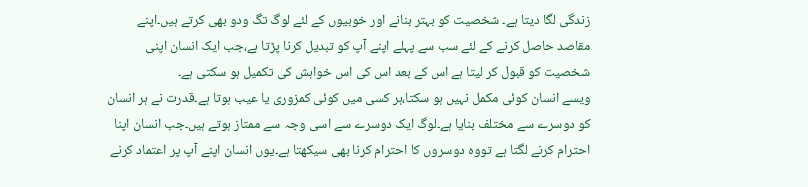زندگی لگا دیتا ہے۔ شخصیت کو بہتر بنانے اور خوبیوں کے لئے لوگ تگ ودو بھی کرتے ہیں۔اپنے مقاصد حاصل کرنے کے لئے سب سے پہلے اپنے آپ کو تبدیل کرنا پڑتا ہے،جب ایک انسان اپنی شخصیت کو قبول کر لیتا ہے اس کے بعد اس کی اس خواہش کی تکمیل ہو سکتی ہے۔
ویسے انسان کوئی مکمل نہیں ہو سکتا،ہر کسی میں کوئی کمزوری یا عیب ہوتا ہے۔قدرت نے ہر انسان کو دوسرے سے مختلف بنایا ہے۔لوگ ایک دوسرے سے اسی وجہ سے ممتاز ہوتے ہیں۔جب انسان اپنا احترام کرنے لگتا ہے تووہ دوسروں کا احترام کرنا بھی سیکھتا ہے۔یوں انسان اپنے آپ پر اعتماد کرنے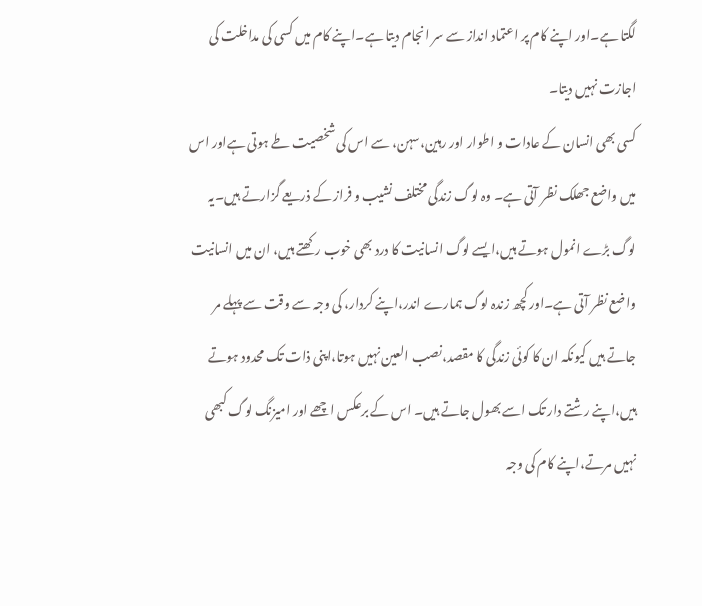لگتا ہے۔اور اپنے کام پر اعتماد انداز سے سر انجام دیتا ہے۔اپنے کام میں کسی کی مداخلت کی اجازت نہیں دیتا۔
کسی بھی انسان کے عادات و اطوار اور رہین،سہن، سے اس کی شخصیت طے ہوتی ہےاور اس میں واضع جھلک نظر آتی ہے۔ وہ لوگ زندگی مختلف نشیب و فراز کے ذریعے گزارتے ہیں۔یہ لوگ بڑے انمول ہوتے ہیں،ایسے لوگ انسانیت کا درد بھی خوب رکھتے ہیں، ان میں انسانیت واضع نظر آتی ہے۔اور کچھ زندہ لوگ ہمارے اندر،اپنے کردار، کی وجہ سے وقت سے پہلے مر جاتے ہیں کیونکہ ان کا کوئی زندگی کا مقصد،نصب العین نہیں ہوتا،اپنی ذات تک محدود ہوتے ہیں،اپنے رشتے دار تک اسے بھول جاتے ہیں۔ اس کے برعکس اچھے اور امیزنگ لوگ کبھی نہیں مرتے،اپنے کام کی وجہ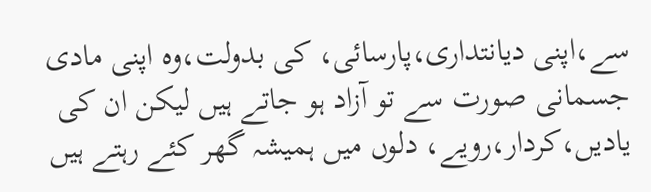سے،اپنی دیانتداری،پارسائی، کی بدولت،وہ اپنی مادی جسمانی صورت سے تو آزاد ہو جاتے ہیں لیکن ان کی یادیں،کردار،رویے، دلوں میں ہمیشہ گھر کئے رہتے ہیں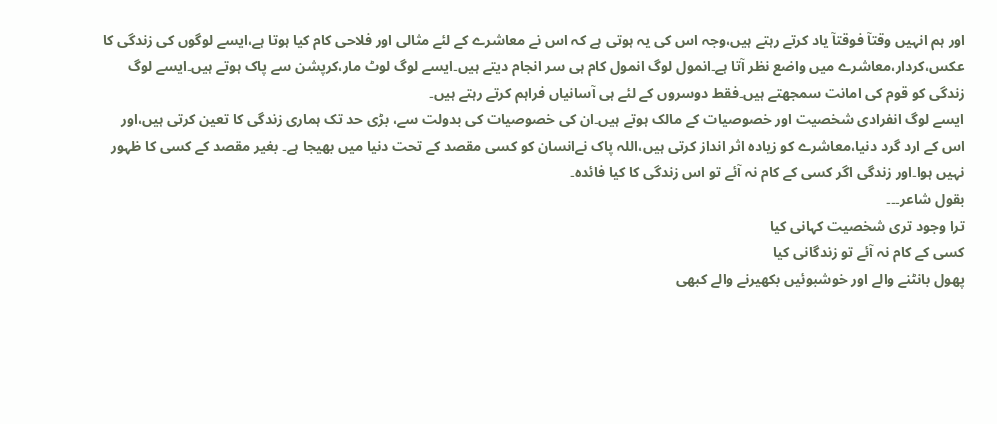اور ہم انہیں وقتآ فوقتآ یاد کرتے رہتے ہیں،وجہ اس کی یہ ہوتی ہے کہ اس نے معاشرے کے لئے مثالی اور فلاحی کام کیا ہوتا ہے،ایسے لوگوں کی زندگی کا عکس،کردار،معاشرے میں واضع نظر آتا ہے۔انمول لوگ انمول کام ہی سر انجام دیتے ہیں۔ایسے لوگ لوٹ مار،کرپشن سے پاک ہوتے ہیں۔ایسے لوگ زندگی کو قوم کی امانت سمجھتے ہیں۔فقط دوسروں کے لئے ہی آسانیاں فراہم کرتے رہتے ہیں۔
ایسے لوگ انفرادی شخصیت اور خصوصیات کے مالک ہوتے ہیں۔ان کی خصوصیات کی بدولت سے، بڑی حد تک ہماری زندگی کا تعین کرتی ہیں،اور اس کے ارد گرد دنیا،معاشرے کو زیادہ اثر انداز کرتی ہیں،اللہ پاک نےانسان کو کسی مقصد کے تحت دنیا میں بھیجا ہے۔ بغیر مقصد کے کسی کا ظہور نہیں ہوا۔اور زندگی اگر کسی کے کام نہ آئے تو اس زندگی کا کیا فائدہ۔
بقول شاعر۔۔۔
ترا وجود تری شخصیت کہانی کیا
کسی کے کام نہ آئے تو زندگانی کیا
پھول بانٹنے والے اور خوشبوئیں بکھیرنے والے کبھی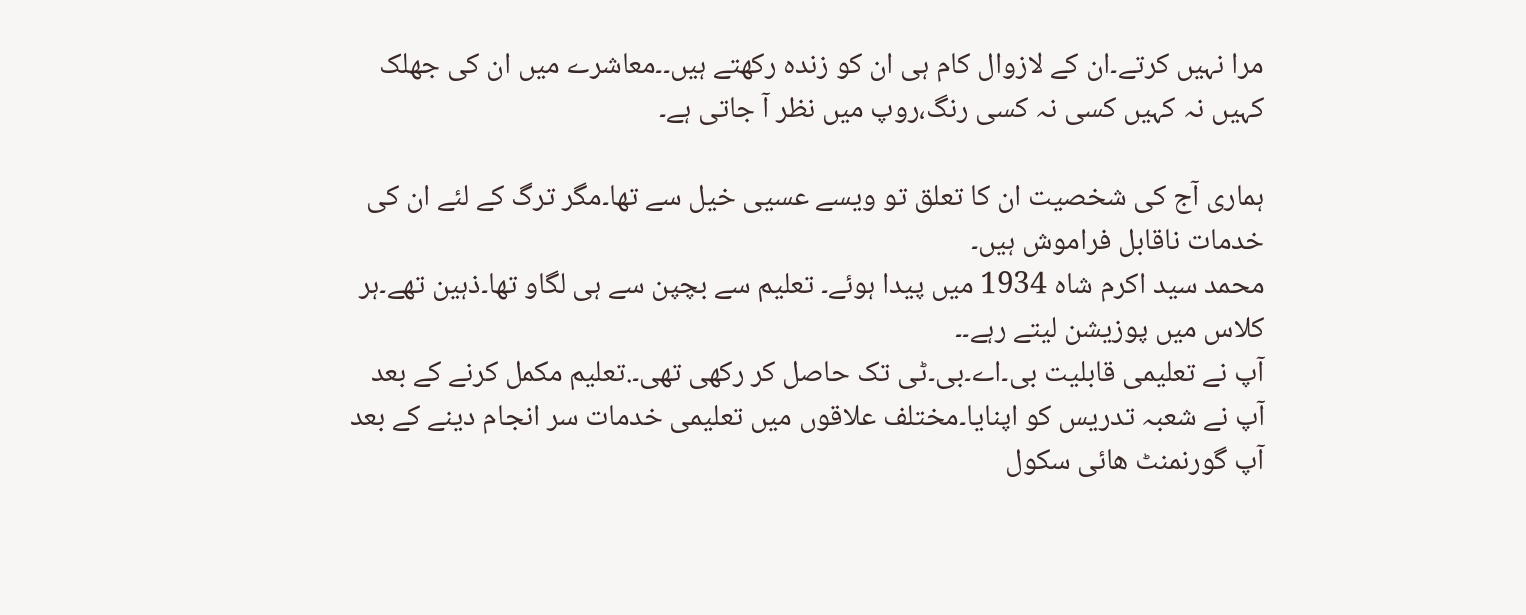مرا نہیں کرتے۔ان کے لازوال کام ہی ان کو زندہ رکھتے ہیں۔۔معاشرے میں ان کی جھلک کہیں نہ کہیں کسی نہ کسی رنگ،روپ میں نظر آ جاتی ہے۔

ہماری آج کی شخصیت ان کا تعلق تو ویسے عسیی خیل سے تھا۔مگر ترگ کے لئے ان کی خدمات ناقابل فراموش ہیں۔
محمد سید اکرم شاہ 1934 میں پیدا ہوئے۔ تعلیم سے بچپن سے ہی لگاو تھا۔ذہین تھے۔ہر کلاس میں پوزیشن لیتے رہے۔۔
آپ نے تعلیمی قابلیت بی۔اے۔بی۔ٹی تک حاصل کر رکھی تھی۔.تعلیم مکمل کرنے کے بعد آپ نے شعبہ تدریس کو اپنایا۔مختلف علاقوں میں تعلیمی خدمات سر انجام دینے کے بعد آپ گورنمنٹ ھائی سکول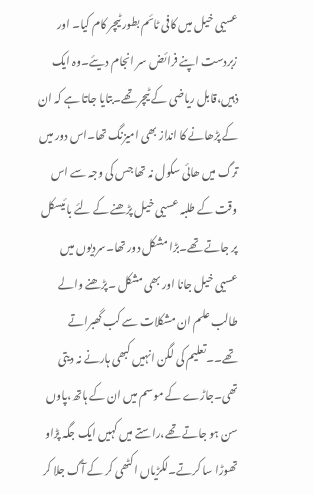عسیی خیل میں کافی ٹائم بطور ٹیچر کام کیا۔ اور زبردست اپنے فرائض سر انجام دیئے۔وہ ایک ذہیں،قابل ریاضی کے ٹیچر تھے۔بتایا جاتا ہے کہ ان کے پڑھانے کا انداز بھی امیزنگ تھا۔اس دور میں ترگ میں ھائی سکول نہ تھا جس کی وجہ سے اس وقت کے طلبہ عسیی خیل پڑھنے کے لئے بائیسکل پر جاتے تھے۔بڑا مشکل دور تھا۔سردیوں میں عسیی خیل جانا اور بھی مشکل ۔پڑھنے والے طالب علم ان مشکلات سے کب گھبراتے تھے۔۔تعلیم کی لگن انہیں کبھی ہارنے نہ دیتی تھی۔جاڑے کے موسم میں ان کے ہاتھ،پاوں سن ہو جاتے تھے،راستے میں کہیں ایک جگہ پڑاو تھوڑا سا کرتے۔لکڑیاں اکٹھی کر کے آگ جلا کر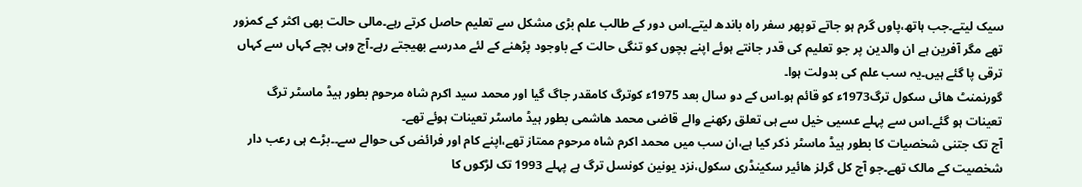سیک لیتے۔جب ہاتھ،پاوں گرم ہو جاتے توپھر سفر راہ باندھ لیتے۔اس دور کے طالب علم بڑی مشکل سے تعلیم حاصل کرتے رہے۔مالی حالت بھی اکثر کے کمزور تھے مگر آفرین ہے ان والدین پر جو تعلیم کی قدر جانتے ہوئے اپنے بچوں کو تنگی حالت کے باوجود پڑھنے کے لئے مدرسے بھیجتے رہے۔آج وہی بچے کہاں سے کہاں ترقی پا گئے ہیں۔یہ سب علم کی بدولت ہوا۔
گورنمنٹ ھائی سکول ترگ1973ء کو قائم ہو۔اس کے دو سال بعد 1975ء کوترگ کامقدر جاگ گیا اور محمد سید اکرم شاہ مرحوم بطور ہیڈ ماسٹر ترگ تعینات ہو گئے۔اس سے پہلے عسیی خیل سے ہی تعلق رکھنے والے قاضی محمد ھاشمی بطور ہیڈ ماسٹر تعینات ہوئے تھے۔
آج تک جتنی شخصیات کا بطور ہیڈ ماسٹر ذکر کیا ہے،ان سب میں محمد اکرم شاہ مرحوم ممتاز تھے،اپنے کام اور فرائض کی حوالے سے۔۔بڑے ہی رعب دار شخصیت کے مالک تھے۔جو آج کل گرلز ھائیر سکینڈری سکول،نزد یونین کونسل ترگ ہے پہلے 1993 تک لڑکوں کا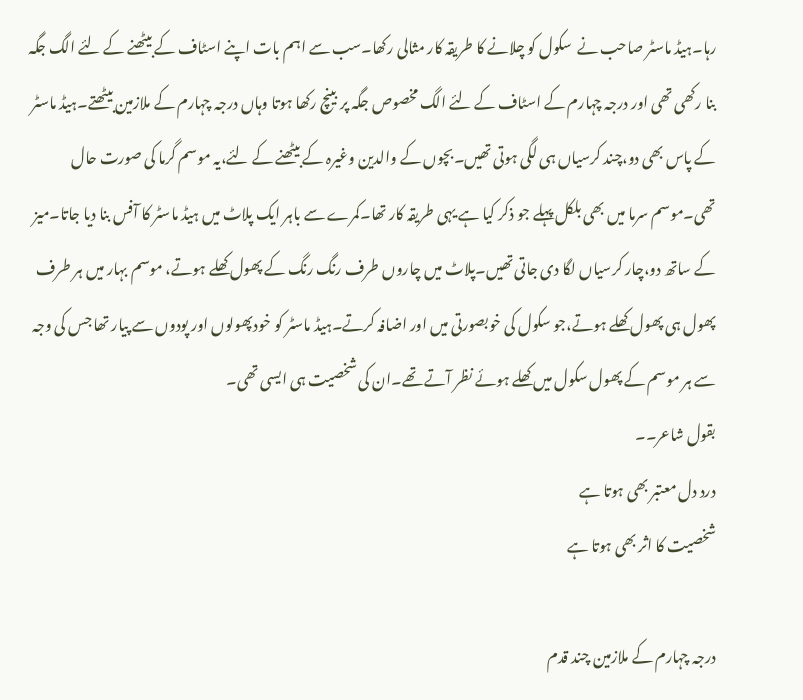رہا۔ہیڈ ماسٹر صاحب نے  سکول کو چلانے کا طریقہ کار مثالی رکھا۔سب سے اہم بات اپنے اسٹاف کے بیٹھنے کے لئے الگ جگہ بنا رکھی تھی اور درجہ چہارم کے اسٹاف کے لئے الگ مخصوص جگہ پر بینچ رکھا ہوتا وہاں درجہ چہارم کے ملازمین بیٹھتے۔ہیڈ ماسٹر کے پاس بھی دو،چند کرسیاں ہی لگی ہوتی تھیں۔بچوں کے والدین وغیرہ کے بیٹھنے کے لئے،یہ موسم گرما کی صورت حال تھی۔موسم سرما میں بھی بلکل پہلے جو ذکر کیا ہے یہی طریقہ کار تھا۔کمرے سے باہر ایک پلاٹ میں ہیڈ ماسٹر کا آفس بنا دیا جاتا۔میز کے ساتھ دو،چار کرسیاں لگا دی جاتی تھیں۔پلاٹ میں چاروں طرف رنگ رنگ کے پھول کھلے ہوتے، موسم بہار میں ہر طرف پھول ہی پھول کھلے ہوتے،جو سکول کی خوبصورتی میں اور اضافہ کرتے۔ہیڈ ماسٹر کو خودپھولوں اور پودوں سے پیار تھا جس کی وجہ سے ہر موسم کے پھول سکول میں کھلے ہوئے نظر آتے تھے۔ان کی شخصیت ہی ایسی تھی۔
بقول شاعر۔۔
درد دل معتبر بھی ہوتا ہے
شخصیت کا اثر بھی ہوتا ہے

درجہ چہارم کے ملازمین چند قدم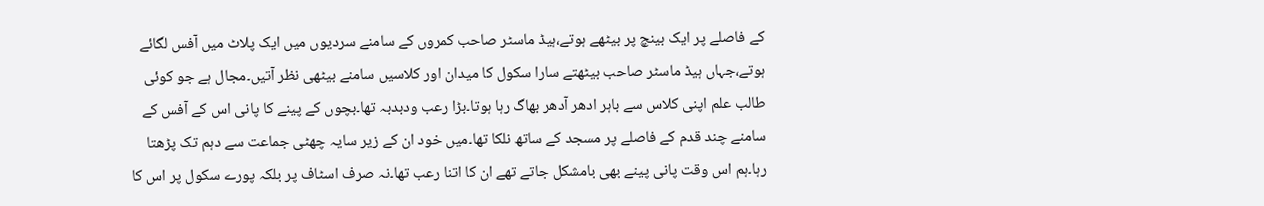کے فاصلے پر ایک بینچ پر بیٹھے ہوتے،ہیڈ ماسٹر صاحب کمروں کے سامنے سردیوں میں ایک پلاٹ میں آفس لگائے ہوتے،جہاں ہیڈ ماسٹر صاحب بیٹھتے سارا سکول کا میدان اور کلاسیں سامنے بیٹھی نظر آتیں۔مجال ہے جو کوئی طالب علم اپنی کلاس سے باہر ادھر آدھر بھاگ رہا ہوتا۔بڑا رعب ودبدبہ تھا۔بچوں کے پینے کا پانی اس کے آفس کے سامنے چند قدم کے فاصلے پر مسجد کے ساتھ نلکا تھا۔میں خود ان کے زیر سایہ چھٹی جماعت سے دہم تک پڑھتا رہا۔ہم اس وقت پانی پینے بھی بامشکل جاتے تھے ان کا اتنا رعب تھا۔نہ صرف اسٹاف پر بلکہ پورے سکول پر اس کا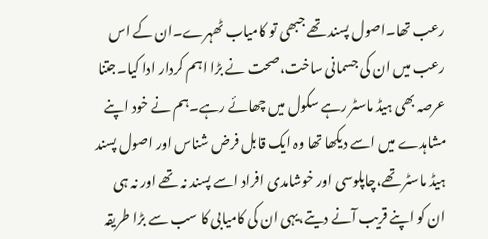رعب تھا۔اصول پسند تھے جبھی تو کامیاب ٹھہرے۔ان کے اس رعب میں ان کی جسمانی ساخت،صحت نے بڑا اہم کردار ادا کیا۔جتنا عرصہ بھی ہیڈ ماسٹر رہے سکول میں چھائے رہے۔ہم نے خود اپنے مشاہدے میں اسے دیکھا تھا وہ ایک قابل فرض شناس اور اصول پسند ہیڈ ماسٹر تھے،چاپلوسی اور خوشامدی افراد اسے پسند نہ تھے اور نہ ہی ان کو اپنے قریب آنے دیتے،یہی ان کی کامیابی کا سب سے بڑا طریقہ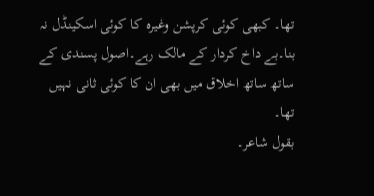تھا۔ کبھی کوئی کرپشن وغیرہ کا کوئی اسکینڈل نہ بنا۔بے داخ کردار کے مالک رہے۔اصول پسندی کے ساتھ ساتھ اخلاق میں بھی ان کا کوئی ثانی نہیں تھا۔
بقول شاعر۔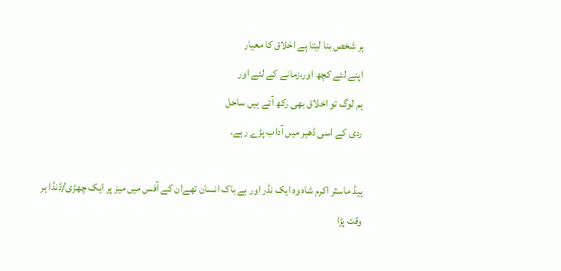ہر شخص بنا لیتا ہے اخلاق کا معیار
اپنے لئے کچھ اور،زمانے کے لئے اور
ہم لوگ تو اخلاق بھی رکھ آئے ہیں ساحل
ردی کے اسی ڈھیر میں آداب پڑے رہے۔

ہیڈ ماسثر اکرم شاہ وہ ایک نڈر اور بے باک انسان تھےان کے آفس میں میز پر ایک چھڑی/ڈنڈا ہر وقت پڑا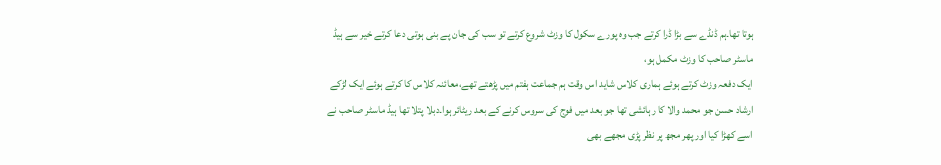ہوتا تھا۔ہم ڈنڈے سے بڑا ڈرا کرتے جب وہ پورے سکول کا وزٹ شروع کرتے تو سب کی جان پے بنی ہوتی دعا کرتے خیر سے ہیڈ ماسٹر صاحب کا وزٹ مکمل ہو،
ایک دفعہ وزٹ کرتے ہوئے ہماری کلاس شاید اس وقت ہم جماعت ہفتم میں پڑھتے تھے،معائنہ کلاس کا کرتے ہوئے ایک لڑکے ارشاد حسن جو محمد والا کا رہائشی تھا جو بعد میں فوج کی سروس کرنے کے بعد ریٹائر ہوا۔دبلا پتلا تھا ہیڈ ماسٹر صاحب نے اسے کھڑا کیا اور پھر مجھ پر نظر پڑی مجھے بھی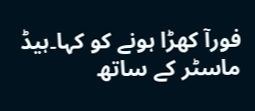فورآ کھڑا ہونے کو کہا۔ہیڈ ماسٹر کے ساتھ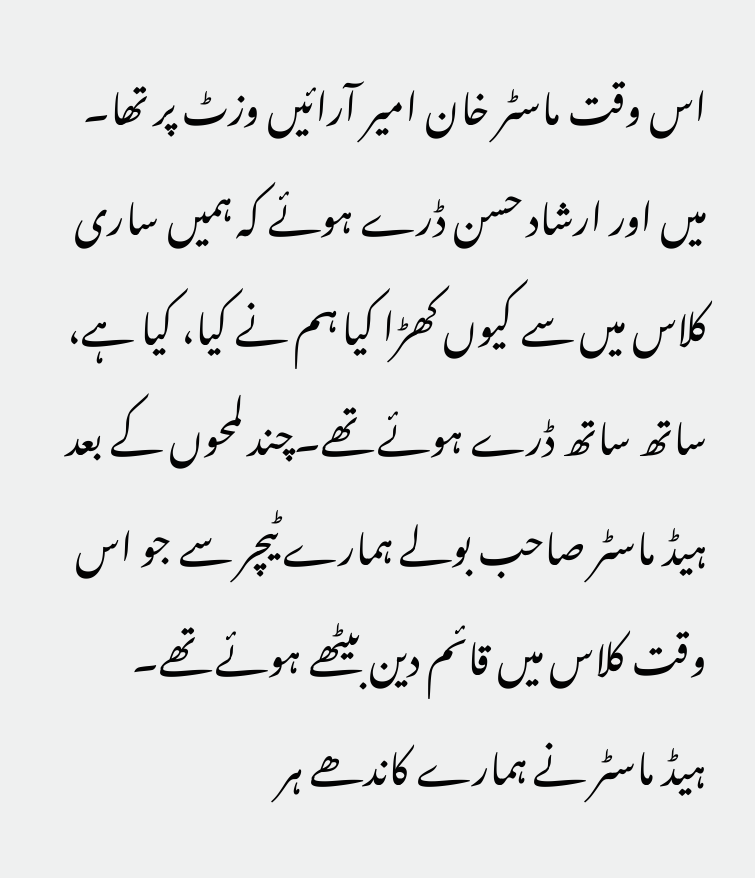اس وقت ماسٹر خان امیر آرائیں وزٹ پر تھا۔
میں اور ارشاد حسن ڈرے ہوئے کہ ہمیں ساری کلاس میں سے کیوں کھڑا کیا ہم نے کیا، کیا ہے، ساتھ ساتھ ڈرے ہوئے تھے۔چند لمحوں کے بعد ہیڈ ماسٹر صاحب بولے ہمارے ٹیچر سے جو اس وقت کلاس میں قائم دین بیٹھے ہوئے تھے۔
ہیڈ ماسٹر نے ہمارے کاندھے ہر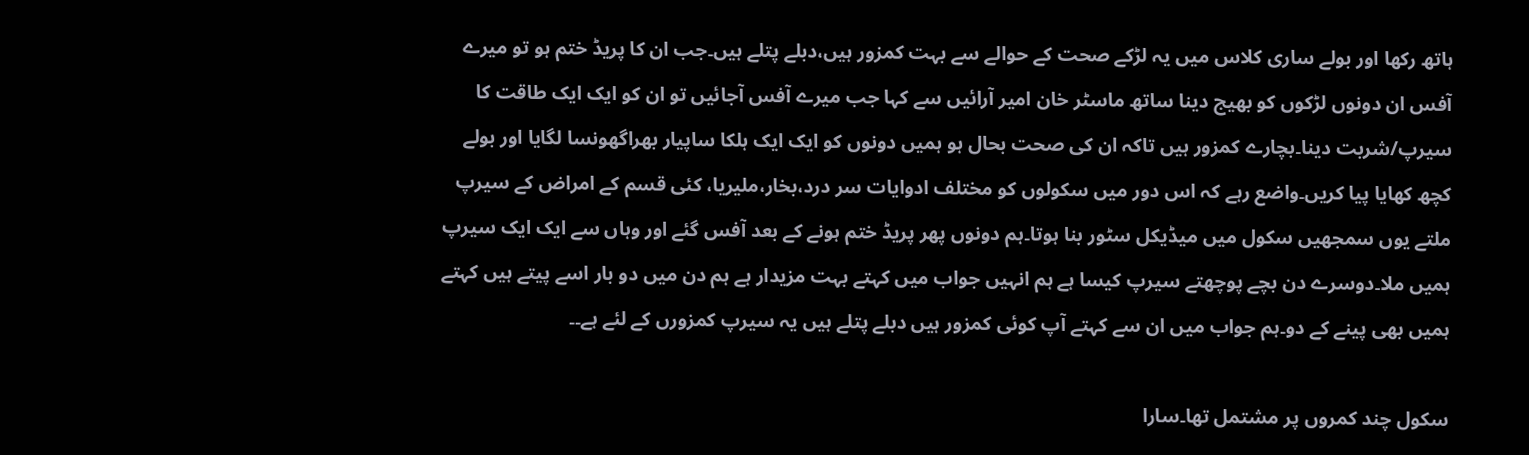ہاتھ رکھا اور بولے ساری کلاس میں یہ لڑکے صحت کے حوالے سے بہت کمزور ہیں،دبلے پتلے ہیں۔جب ان کا پریڈ ختم ہو تو میرے آفس ان دونوں لڑکوں کو بھیج دینا ساتھ ماسٹر خان امیر آرائیں سے کہا جب میرے آفس آجائیں تو ان کو ایک ایک طاقت کا سیرپ/شربت دینا۔بچارے کمزور ہیں تاکہ ان کی صحت بحال ہو ہمیں دونوں کو ایک ایک ہلکا ساپیار بھراگھونسا لگایا اور بولے کچھ کھایا پیا کریں۔واضع رہے کہ اس دور میں سکولوں کو مختلف ادوایات سر درد،بخار،ملیریا، کئی قسم کے امراض کے سیرپ ملتے یوں سمجھیں سکول میں میڈیکل سٹور بنا ہوتا۔ہم دونوں پھر پریڈ ختم ہونے کے بعد آفس گئے اور وہاں سے ایک ایک سیرپ ہمیں ملا۔دوسرے دن بچے پوچھتے سیرپ کیسا ہے ہم انہیں جواب میں کہتے بہت مزیدار ہے ہم دن میں دو بار اسے پیتے ہیں کہتے ہمیں بھی پینے کے دو۔ہم جواب میں ان سے کہتے آپ کوئی کمزور ہیں دبلے پتلے ہیں یہ سیرپ کمزورں کے لئے ہے۔۔

سکول چند کمروں پر مشتمل تھا۔سارا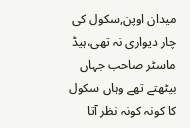میدان اوپن,سکول کی چار دیواری نہ تھی،ہیڈ ماسٹر صاحب جہاں بیٹھتے تھے وہاں سکول کا کونہ کونہ نظر آتا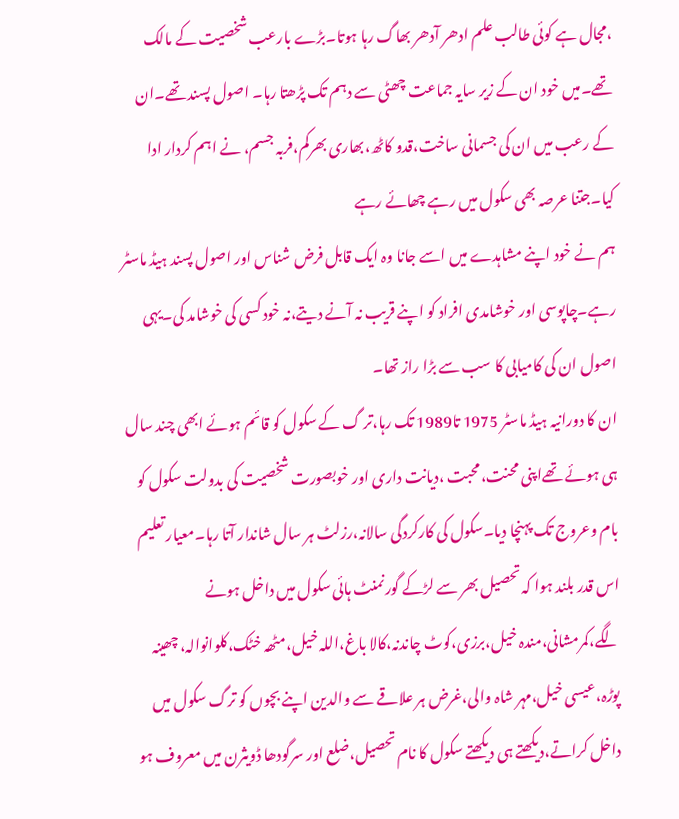،مجال ہے کوئی طالب علم ادھر آدھر بھاگ رہا ہوتا۔بڑے بارعب شخصیت کے مالک تھے۔میں خود ان کے زیر سایہ جماعت چھٹی سے دہم تک پڑھتا رہا۔ اصول پسند تھے۔ان کے رعب میں ان کی جسمانی ساخت،قدو کاٹھ،بھاری بھرکم،فربہ جسم، نے اہم کردار ادا کیا۔جتنا عرصہ بھی سکول میں رہے چھائے رہے
ہم نے خود اپنے مشاہدے میں اسے جانا وہ ایک قابل فرض شناس اور اصول پسند ہیڈ ماسٹر رہے۔چاپوسی اور خوشامدی افراد کو اپنے قریب نہ آنے دیتے،نہ خود کسی کی خوشامد کی۔یہی اصول ان کی کامیابی کا سب سے بڑا راز تھا۔
ان کا دورانیہ ہیڈ ماسٹر 1975 تا1989 تک رہا،تر گ کے سکول کو قائم ہوئے ابھی چند سال ہی ہوئے تھےاپنی محنت،محبت ،دیانت داری اور خوبصورت شخصیت کی بدولت سکول کو بام وعروج تک پہنچا دیا۔سکول کی کارکردگی سالانہ،رزلٹ ہر سال شاندار آتا رہا۔معیار تعلیم اس قدر بلند ہوا کہ تحصیل بھر سے لڑکے گورنمنٹ ہائی سکول میں داخل ہونے لگے،کمرمشانی،مندہ خیل،برزی،کوٹ چاندنہ،کالا باغ،اللہ خیل،مٹھہ خٹک،کلوانوالہ، چھینہ پوڑہ،عیسی خیل،مہر شاہ والی،غرض ہر علاقے سے والدین اپنے بچوں کو ترگ سکول میں داخل کراتے،دیکھتے ہی دیکھتے سکول کا نام تحصیل،ضلع اور سرگودھا ڈویثرن میں معروف ہو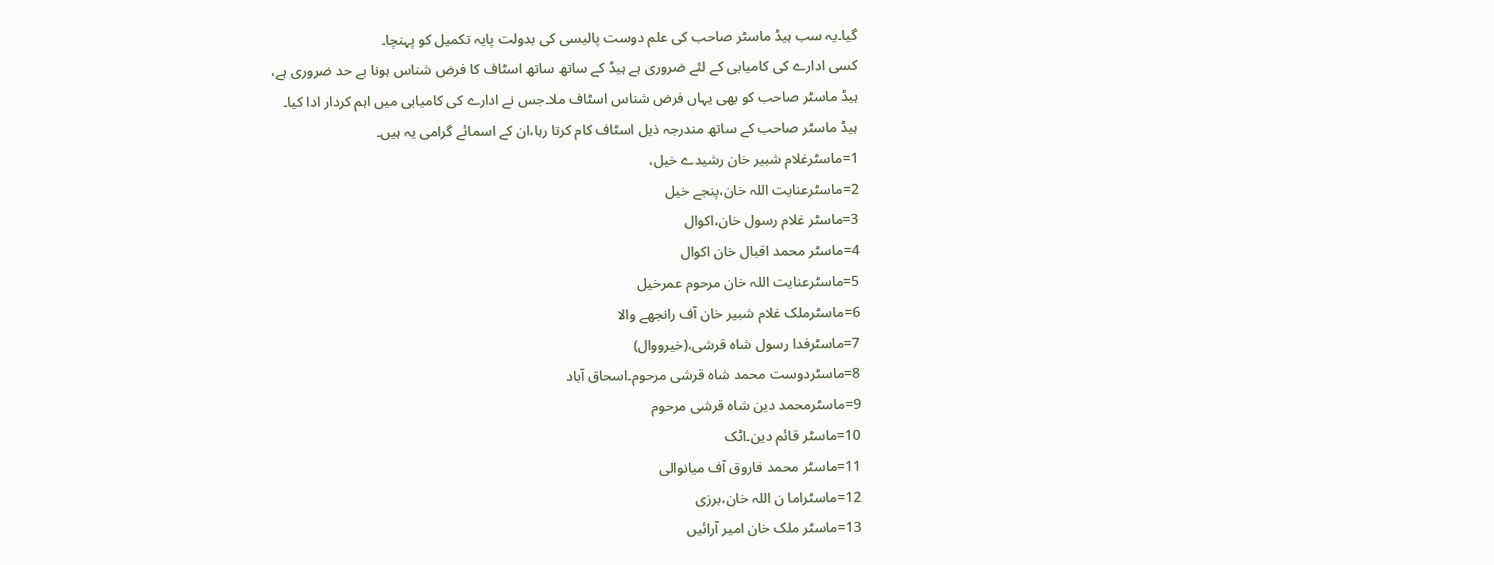گیا۔یہ سب ہیڈ ماسٹر صاحب کی علم دوست پالیسی کی بدولت پایہ تکمیل کو پہنچا۔
کسی ادارے کی کامیابی کے لئے ضروری ہے ہیڈ کے ساتھ ساتھ اسٹاف کا فرض شناس ہونا بے حد ضروری ہے،
ہیڈ ماسٹر صاحب کو بھی یہاں فرض شناس اسٹاف ملا۔جس نے ادارے کی کامیابی میں اہم کردار ادا کیا۔
ہیڈ ماسٹر صاحب کے ساتھ مندرجہ ذیل اسٹاف کام کرتا رہا،ان کے اسمائے گرامی یہ ہیں۔
1=ماسٹرغلام شبیر خان رشیدے خیل،
2=ماسٹرعنایت اللہ خان،پنجے خیل
3=ماسٹر غلام رسول خان،اکوال
4=ماسٹر محمد اقبال خان اکوال
5=ماسٹرعنایت اللہ خان مرحوم عمرخیل
6=ماسٹرملک غلام شبیر خان آف رانجھے والا
7=ماسٹرفدا رسول شاہ قرشی،(خیرووال)
8=ماسٹردوست محمد شاہ قرشی مرحوم۔اسحاق آباد
9=ماسٹرمحمد دین شاہ قرشی مرحوم
10=ماسٹر قائم دین۔اٹک
11=ماسٹر محمد فاروق آف میانوالی
12=ماسٹراما ن اللہ خان،برزی
13=ماسٹر ملک خان امیر آرائیں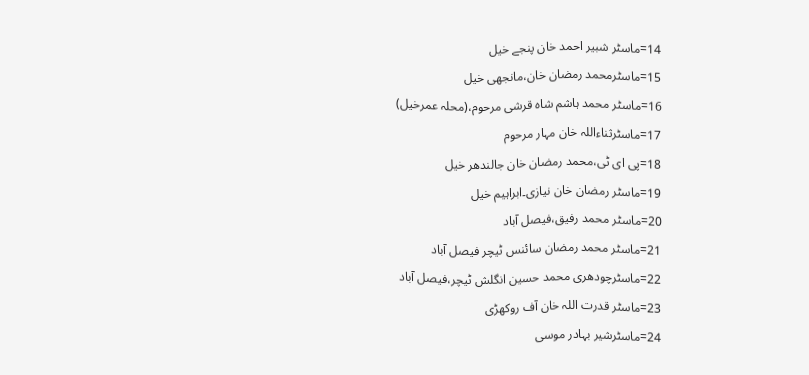14=ماسٹر شبیر احمد خان پنجے خیل
15=ماسٹرمحمد رمضان خان،مانجھی خیل
16=ماسٹر محمد ہاشم شاہ قرشی مرحوم،(محلہ عمرخیل)
17=ماسٹرثناءاللہ خان مہار مرحوم
18=پی ای ٹی،محمد رمضان خان جالندھر خیل
19=ماسٹر رمضان خان نیازی۔ابراہیم خیل
20=ماسٹر محمد رفیق،فیصل آباد
21=ماسٹر محمد رمضان سائنس ٹیچر فیصل آباد
22=ماسٹرچودھری محمد حسین انگلش ٹیچر،فیصل آباد
23=ماسٹر قدرت اللہ خان آف روکھڑی
24=ماسٹرشیر بہادر موسی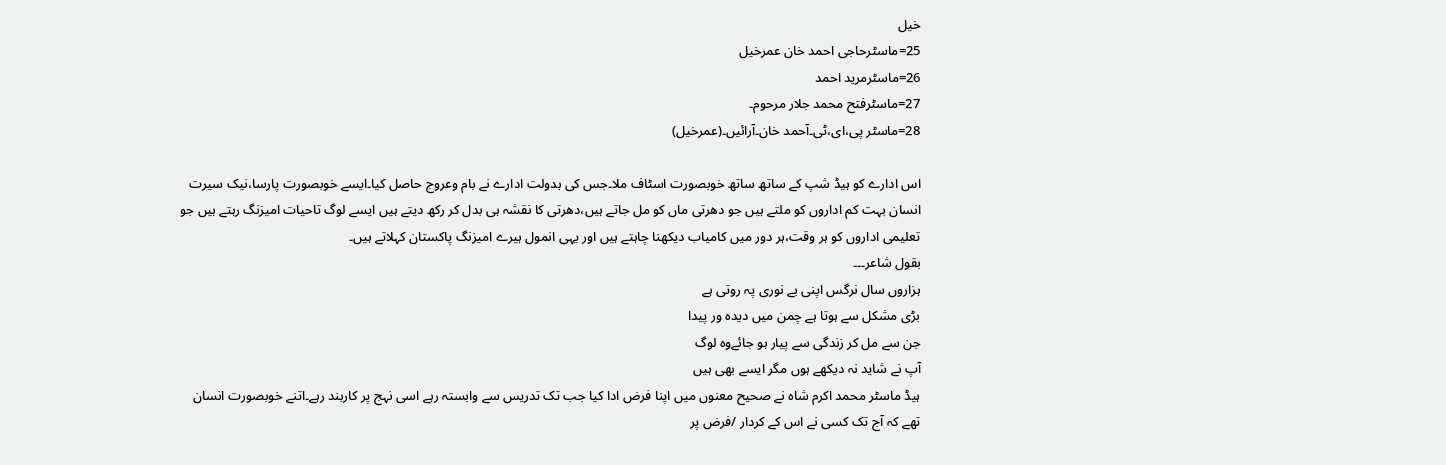خیل
25=ماسٹرحاجی احمد خان عمرخیل
26=ماسٹرمرید احمد
27=ماسٹرفتح محمد جلار مرحوم۔
28=ماسٹر پی،ای،ٹی۔آحمد خان۔آرائیں۔(عمرخیل)

اس ادارے کو ہیڈ شپ کے ساتھ ساتھ خوبصورت اسٹاف ملا۔جس کی بدولت ادارے نے بام وعروج حاصل کیا۔ایسے خوبصورت پارسا،نیک سیرت انسان بہت کم اداروں کو ملتے ہیں جو دھرتی ماں کو مل جاتے ہیں،دھرتی کا نقشہ ہی بدل کر رکھ دیتے ہیں ایسے لوگ تاحیات امیزنگ رہتے ہیں جو تعلیمی اداروں کو ہر وقت،ہر دور میں کامیاب دیکھنا چاہتے ہیں اور یہی انمول ہیرے امیزنگ پاکستان کہلاتے ہیں۔
بقول شاعر۔۔۔
ہزاروں سال نرگس اپنی بے نوری پہ روتی ہے
بڑی مشکل سے ہوتا ہے چمن میں دیدہ ور پیدا
جن سے مل کر زندگی سے پیار ہو جائےوہ لوگ
آپ نے شاید نہ دیکھے ہوں مگر ایسے بھی ہیں
ہیڈ ماسٹر محمد اکرم شاہ نے صحیح معنوں میں اپنا فرض ادا کیا جب تک تدریس سے وابستہ رہے اسی نہج پر کاربند رہے۔اتنے خوبصورت انسان تھے کہ آج تک کسی نے اس کے کردار /فرض پر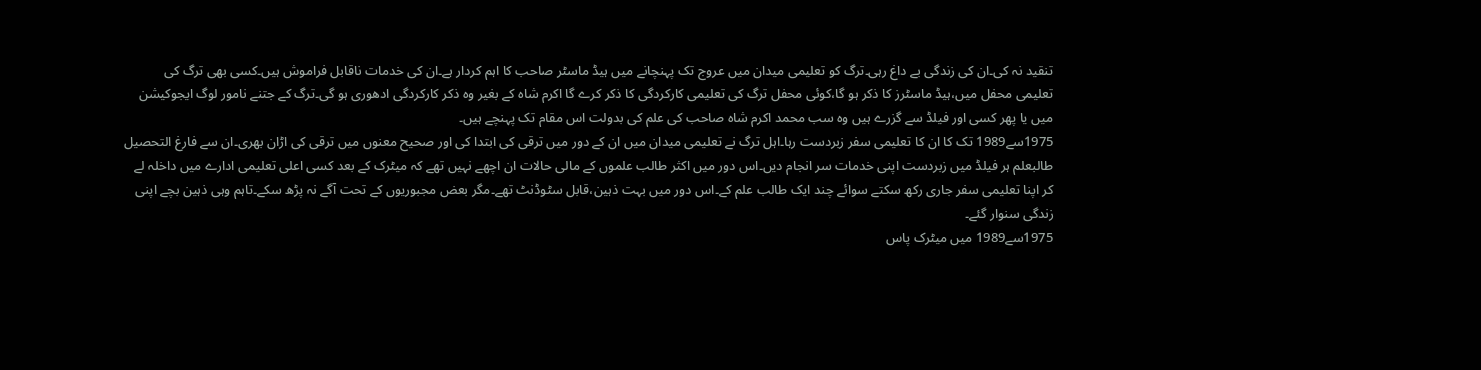تنقید نہ کی۔ان کی زندگی بے داغ رہی۔ترگ کو تعلیمی میدان میں عروج تک پہنچانے میں ہیڈ ماسٹر صاحب کا اہم کردار ہے۔ان کی خدمات ناقابل فراموش ہیں۔کسی بھی ترگ کی تعلیمی محفل میں،ہیڈ ماسٹرز کا ذکر ہو گا،کوئی محفل ترگ کی تعلیمی کارکردگی کا ذکر کرے گا اکرم شاہ کے بغیر وہ ذکر کارکردگی ادھوری ہو گی۔ترگ کے جتنے نامور لوگ ایجوکیشن میں یا پھر کسی اور فیلڈ سے گزرے ہیں وہ سب محمد اکرم شاہ صاحب کی علم کی بدولت اس مقام تک پہنچے ہیں۔
1975سے1989 تک کا ان کا تعلیمی سفر زبردست رہا۔اہل ترگ نے تعلیمی میدان میں ان کے دور میں ترقی کی ابتدا کی اور صحیح معنوں میں ترقی کی اڑان بھری۔ان سے فارغ التحصیل طالبعلم ہر فیلڈ میں زبردست اپنی خدمات سر انجام دیں۔اس دور میں اکثر طالب علموں کے مالی حالات ان اچھے نہیں تھے کہ میٹرک کے بعد کسی اعلی تعلیمی ادارے میں داخلہ لے کر اپنا تعلیمی سفر جاری رکھ سکتے سوائے چند ایک طالب علم کے۔اس دور میں بہت ذہین،قابل سٹوڈنٹ تھے۔مگر بعض مجبوریوں کے تحت آگے نہ پڑھ سکے۔تاہم وہی ذہین بچے اپنی زندگی سنوار گئے۔
1975سے1989 میں میٹرک پاس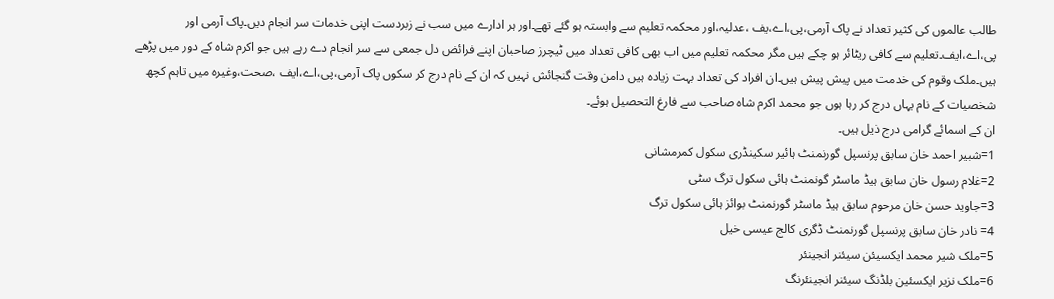طالب عالموں کی کثیر تعداد نے پاک آرمی،پی،اے،یف ،عدلیہ،اور محکمہ تعلیم سے وابستہ ہو گئے تھے۔اور ہر ادارے میں سب نے زبردست اپنی خدمات سر انجام دیں۔پاک آرمی اور پی،اے،ایف۔تعلیم سے کافی ریٹائر ہو چکے ہیں مگر محکمہ تعلیم میں اب بھی کافی تعداد میں ٹیچرز صاحبان اپنے فرائض دل جمعی سے سر انجام دے رہے ہیں جو اکرم شاہ کے دور میں پڑھے ہیں۔ملک وقوم کی خدمت میں پیش پیش ہیں۔ان افراد کی تعداد بہت زیادہ ہیں دامن وقت گنجائش نہیں کہ ان کے نام درج کر سکوں پاک آرمی،پی،اے،ایف ،صحت،وغیرہ میں تاہم کچھ شخصیات کے نام یہاں درج کر رہا ہوں جو محمد اکرم شاہ صاحب سے فارغ التحصیل ہوئے۔
ان کے اسمائے گرامی درج ذیل ہیں۔
1=شبیر احمد خان سابق پرنسپل گورنمنٹ ہائیر سکینڈری سکول کمرمشانی
2=غلام رسول خان سابق ہیڈ ماسٹر گونمنٹ ہائی سکول ترگ سٹی
3=جاوید حسن خان مرحوم سابق ہیڈ ماسٹر گورنمنٹ بوائز ہائی سکول ترگ
4= نادر خان سابق پرنسپل گورنمنٹ ڈگری کالج عیسی خیل
5=ملک شیر محمد ایکسیئن سیئنر انجینئر
6=ملک نزیر ایکسئین بلڈنگ سیئنر انجینئرنگ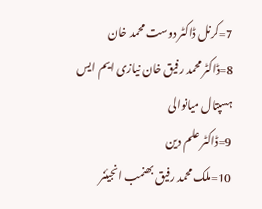7=کرنل ڈاکٹر دوست محمد خان
8=ڈاکٹر محمد رفیق خان نیازی ایم ایس ہسپتال میانوالی
9=ڈاکٹر علم دین
10=ملک محمد رفیق بھنمب انجیئنر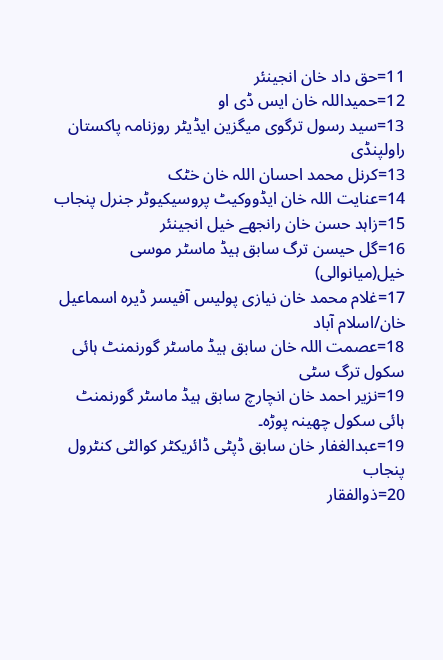11=حق داد خان انجینئر
12=حمیداللہ خان ایس ڈی او
13=سید رسول ترگوی میگزین ایڈیٹر روزنامہ پاکستان راولپنڈی
13=کرنل محمد احسان اللہ خان خٹک
14=عنایت اللہ خان ایڈووکیٹ پروسیکیوٹر جنرل پنجاب
15=زاہد حسن خان رانجھے خیل انجینئر
16=گل حیسن ترگ سابق ہیڈ ماسٹر موسی خیل(میانوالی)
17=غلام محمد خان نیازی پولیس آفیسر ڈیرہ اسماعیل خان/اسلام آباد
18=عصمت اللہ خان سابق ہیڈ ماسٹر گورنمنٹ ہائی سکول ترگ سٹی
19=نزیر احمد خان انچارچ سابق ہیڈ ماسٹر گورنمنٹ ہائی سکول چھینہ پوڑہ۔
19=عبدالغفار خان سابق ڈپٹی ڈائریکٹر کوالٹی کنٹرول پنجاب
20=ذوالفقار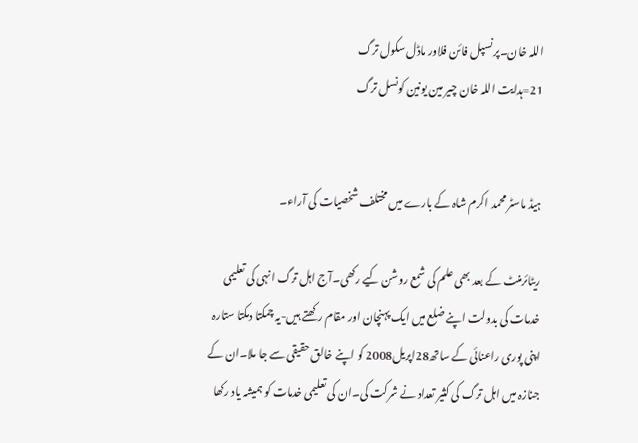اللہ خان۔پرنسپل فائن فلاور ماڈل سکول ترگ
21=ہدایت اللہ خان چیر مین یونین کونسل ترگ


ہیڈ ماسٹر محمد اکرم شاہ کے بارے میں مختلف شخصیات کی آراء۔

ریٹائرمنٹ کے بعد بھی علم کی شمع روشن کیے رکھی۔آج اہل ترگ انہی کی تعلیمی خدمات کی بدولت اپنے ضلع میں ایک پہنچان اور مقام رکھتے ہیں-یہ چمکتا دمکتا ستارہ اپنی پوری راعنائی کے ساتھ28اپریل2008 کو اپنے خالق حقیقی سے جا ملا۔ان کے جنازہ میں اہل ترگ کی کثیر تعداد نے شرکت کی۔ان کی تعلیمی خدمات کو ہمیشہ یاد رکھا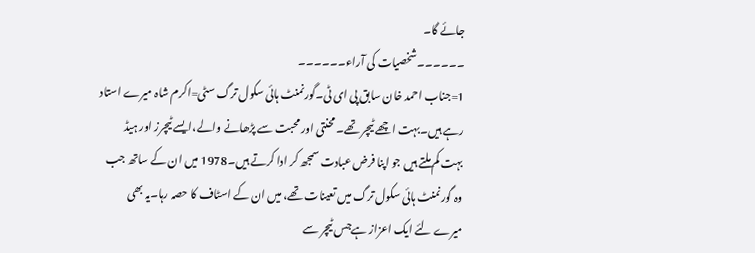جائے گا۔
۔۔۔۔۔۔شخصیات کی آراء۔۔۔۔۔۔
1=جناب احمد خان سابق پی ای ٹی۔گورنمنٹ ہائی سکول ترگ سٹی=اکرم شاہ میرے استاد رہے ہیں۔بہت اچھے ٹیچر تھے۔ محنتی اور محبت سے پڑھانے والے،ایسے ٹیچرز اور ہیڈ بہت کم ملتے ہیں جو اپنا فرض عبادت سمجھ کر ادا کرتے ہیں۔1978 میں ان کے ساتھ جب وہ گورنمنٹ ہائی سکول ترگ میں تعینات تھے، میں ان کے اسٹاف کا حصہ رہا۔یہ بھی میرے لئے ایک اعزاز ہےجس ٹیچر سے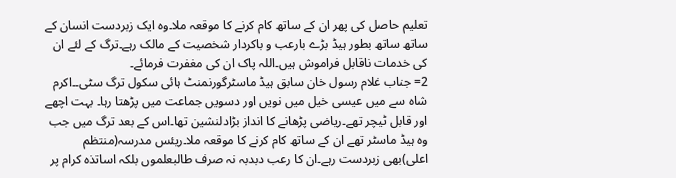تعلیم حاصل کی پھر ان کے ساتھ کام کرنے کا موقعہ ملا۔وہ ایک زبردست انسان کے ساتھ ساتھ بطور ہیڈ بڑے بارعب و باکردار شخصیت کے مالک رہے۔ترگ کے لئے ان کی خدمات ناقابل فراموش ہیں۔اللہ پاک ان کی مغفرت فرمائے۔
2= جناب غلام رسول خان سابق ہیڈ ماسٹرگورنمنٹ ہائی سکول ترگ سٹی۔۔اکرم شاہ سے میں عیسی خیل میں نویں اور دسویں جماعت میں پڑھتا رہا۔ بہت اچھے اور قابل ٹیچر تھے۔ریاضی پڑھانے کا انداز بڑادلنشین تھا۔اس کے بعد ترگ میں جب وہ ہیڈ ماسٹر تھے ان کے ساتھ کام کرنے کا موقعہ ملا۔ریئس مدرسہ(منتظم اعلی)بھی زبردست رہے۔ان کا رعب دبدبہ نہ صرف طالبعلموں بلکہ اساتذہ کرام پر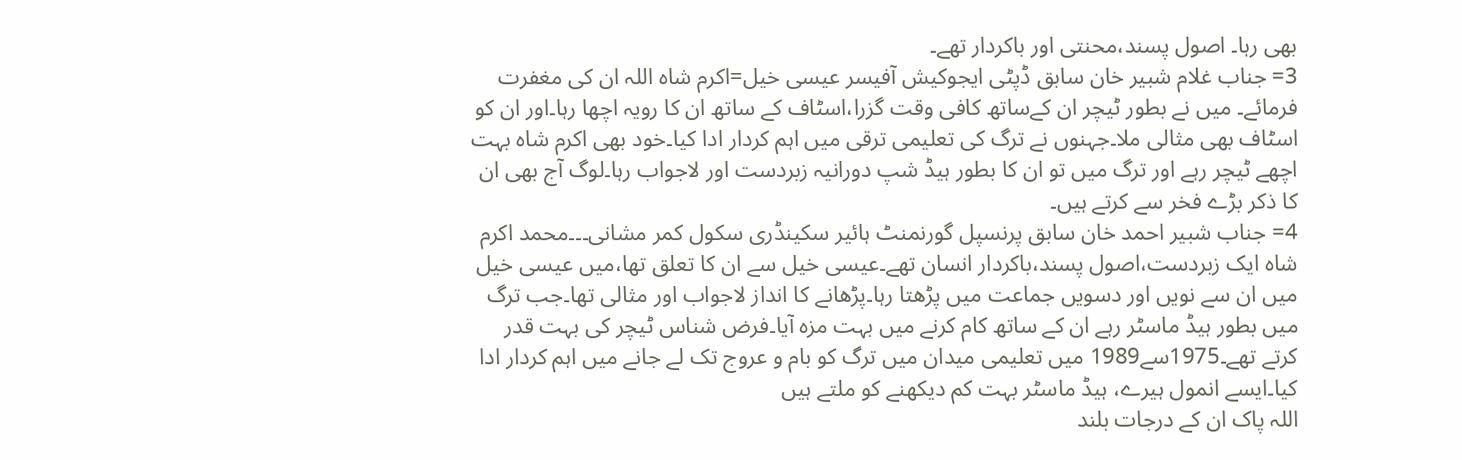بھی رہا۔ اصول پسند،محنتی اور باکردار تھے۔
3= جناب غلام شبیر خان سابق ڈپٹی ایجوکیش آفیسر عیسی خیل=اکرم شاہ اللہ ان کی مغفرت فرمائے۔ میں نے بطور ٹیچر ان کےساتھ کافی وقت گزرا،اسٹاف کے ساتھ ان کا رویہ اچھا رہا۔اور ان کو اسٹاف بھی مثالی ملا۔جہنوں نے ترگ کی تعلیمی ترقی میں اہم کردار ادا کیا۔خود بھی اکرم شاہ بہت اچھے ٹیچر رہے اور ترگ میں تو ان کا بطور ہیڈ شپ دورانیہ زبردست اور لاجواب رہا۔لوگ آج بھی ان کا ذکر بڑے فخر سے کرتے ہیں۔
4= جناب شبیر احمد خان سابق پرنسپل گورنمنٹ ہائیر سکینڈری سکول کمر مشانی۔۔۔محمد اکرم شاہ ایک زبردست،اصول پسند،باکردار انسان تھے۔عیسی خیل سے ان کا تعلق تھا،میں عیسی خیل میں ان سے نویں اور دسویں جماعت میں پڑھتا رہا۔پڑھانے کا انداز لاجواب اور مثالی تھا۔جب ترگ میں بطور ہیڈ ماسٹر رہے ان کے ساتھ کام کرنے میں بہت مزہ آیا۔فرض شناس ٹیچر کی بہت قدر کرتے تھے۔1975سے1989 میں تعلیمی میدان میں ترگ کو بام و عروج تک لے جانے میں اہم کردار ادا کیا۔ایسے انمول ہیرے، ہیڈ ماسٹر بہت کم دیکھنے کو ملتے ہیں
اللہ پاک ان کے درجات بلند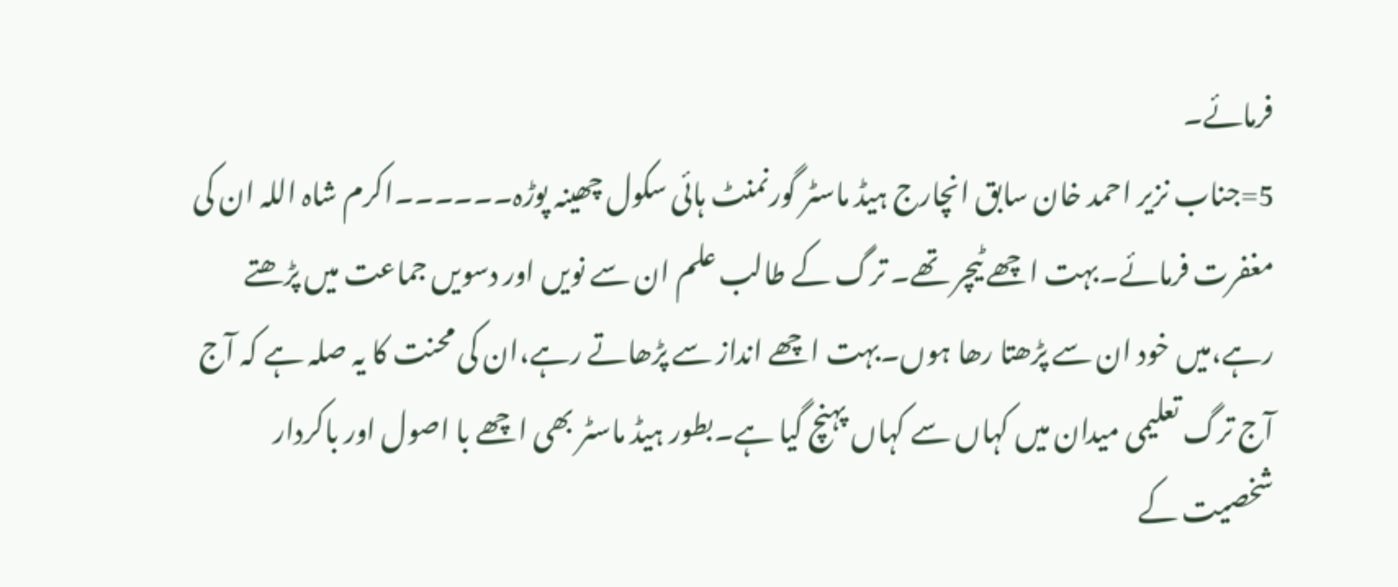فرمائے۔
5=جناب نزیر احمد خان سابق انچارج ہیڈ ماسٹر گورنمنٹ ہائی سکول چھینہ پوڑہ۔۔۔۔۔۔اکرم شاہ اللہ ان کی مغفرت فرمائے۔بہت اچھے ٹیچر تھے۔ ترگ کے طالب علم ان سے نویں اور دسویں جماعت میں پڑھتے رہے،میں خود ان سے پڑھتا رھا ہوں۔بہت اچھے انداز سے پڑھاتے رہے،ان کی محنت کا یہ صلہ ہے کہ آج آج ترگ تعلیمی میدان میں کہاں سے کہاں پہنچ گیا ہے۔بطور ہیڈ ماسٹر بھی اچھے با اصول اور باکردار شخصیت کے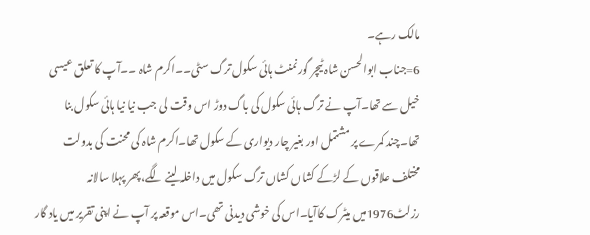مالک رہے۔
6=جناب ابوالحسن شاہ ٹیچر گورنمنٹ ہائی سکول ترگ سٹی۔۔اکرم شاہ ۔۔آپ کا تعلق عیسی خیل سے تھا۔آپ نے ترگ ہائی سکول کی باگ دوڑ اس وقت لی جب نیا نیا ہائی سکول بنا تھا۔چند کمرے پر مشتمل اور بغیر چار دیواری کے سکول تھا۔اکرم شاہ کی محنت کی بدولت مختلف علاقوں کے لڑکے کشاں کشاں ترگ سکول میں داخلہ لینے لگے،پھر پہلا سالانہ رزلٹ1976میں میٹرک کاآیا۔اس کی خوشی دیدنی تھی۔اس موقعہ پر آپ نے اپنی تقریر میں یاد گار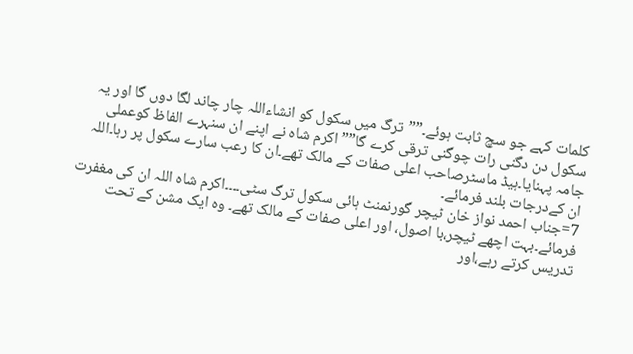کلمات کہے جو سچ ثابت ہوئے۔””ترگ میں سکول کو انشاءاللہ چار چاند لگا دوں گا اور یہ سکول دن دگنی رات چوگنی ترقی کرے گا”” اکرم شاہ نے اپنے ان سنہرے الفاظ کوعملی جامہ پہنایا۔ہیڈ ماسٹرصاحب اعلی صفات کے مالک تھے۔ان کا رعب سارے سکول پر رہا۔اللہ ان کےدرجات بلند فرمائے۔
7=جناب احمد نواز خان ٹیچر گورنمنٹ ہائی سکول ترگ سٹی۔۔۔۔اکرم شاہ اللہ ان کی مغفرت فرمائے۔بہت اچھے ٹیچر،با اصول، اور اعلی صفات کے مالک تھے۔ وہ ایک مشن کے تحت تدریس کرتے رہے،اور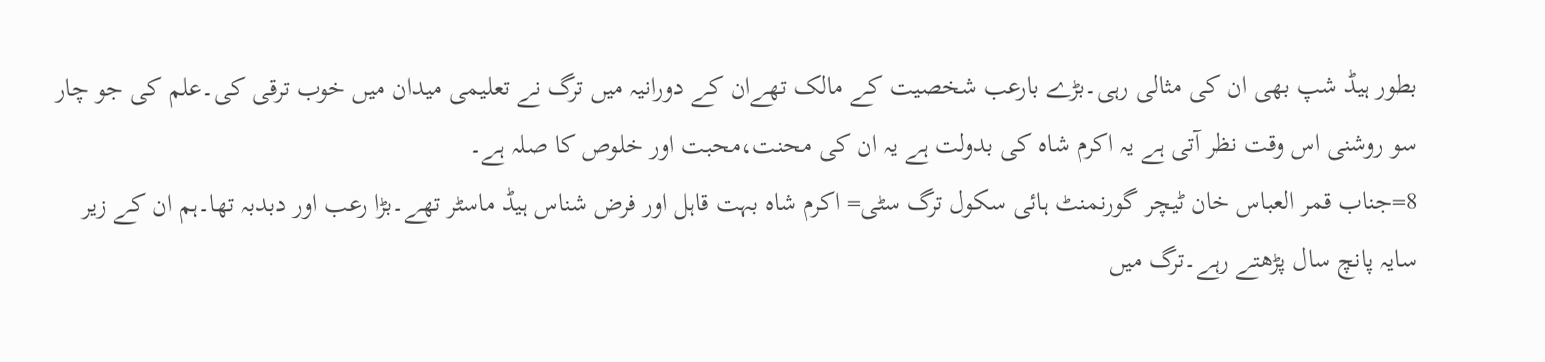بطور ہیڈ شپ بھی ان کی مثالی رہی۔بڑے بارعب شخصیت کے مالک تھےان کے دورانیہ میں ترگ نے تعلیمی میدان میں خوب ترقی کی۔علم کی جو چار سو روشنی اس وقت نظر آتی ہے یہ اکرم شاہ کی بدولت ہے یہ ان کی محنت،محبت اور خلوص کا صلہ ہے۔
8=جناب قمر العباس خان ٹیچر گورنمنٹ ہائی سکول ترگ سٹی= اکرم شاہ بہت قاہل اور فرض شناس ہیڈ ماسٹر تھے۔بڑا رعب اور دبدبہ تھا۔ہم ان کے زیر سایہ پانچ سال پڑھتے رہے۔ترگ میں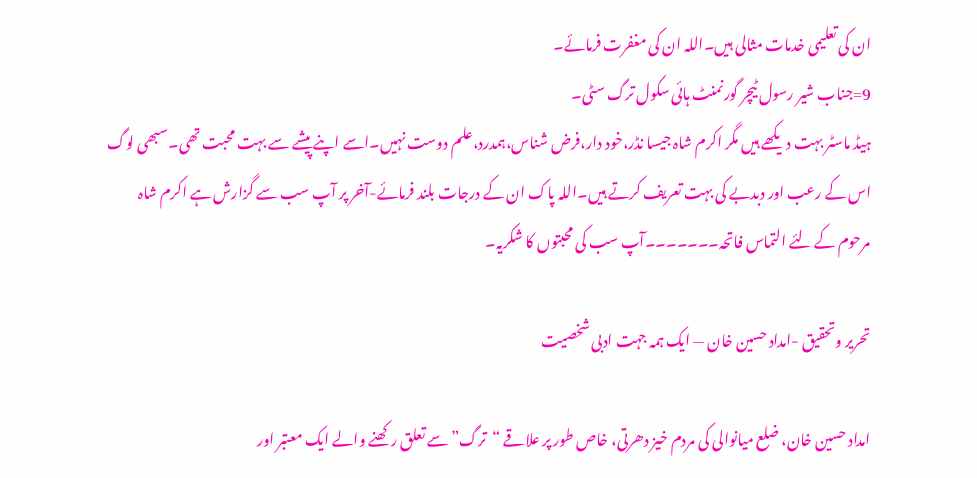ان کی تعلیمی خدمات مثالی ہیں۔اللہ ان کی مغفرت فرمائے۔
9=جناب شیر رسول ٹیچر گورنمنٹ ہائی سکول ترگ سٹی۔
ہیڈ ماسٹر بہت دیکھے ہیں مگر اکرم شاہ جیسا نڈر،خود دار،فرض شناس،ہمدرد،علم دوست نہیں۔اسے اپنے پیشے سے بہت محبت تھی۔سبھی لوگ اس کے رعب اور دبدبے کی بہت تعریف کرتے ہیں۔اللہ پاک ان کے درجات بلند فرمائے-آخر پر آپ سب سے گزارش ہے اکرم شاہ مرحوم کے لئے التماس فاتحہ۔۔۔۔۔۔۔آپ سب کی محبتوں کا شکریہ۔

تحریر وتحقیق -امداد حسین خان — ایک ہمہ جہت ادبی شخصیت

امداد حسین خان، ضلع میانوالی کی مردم خیز دھرتی، خاص طور پر علاقے “ترگ” سے تعلق رکھنے والے ایک معتبر اور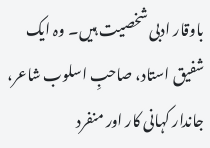باوقار ادبی شخصیت ہیں۔ وہ ایک شفیق استاد، صاحبِ اسلوب شاعر، جاندار کہانی کار اور منفرد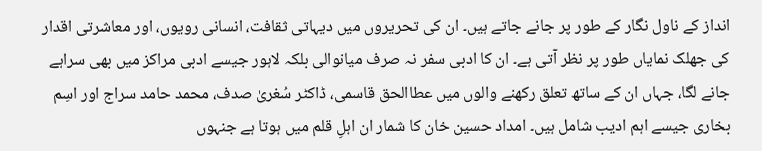انداز کے ناول نگار کے طور پر جانے جاتے ہیں۔ ان کی تحریروں میں دیہاتی ثقافت، انسانی رویوں، اور معاشرتی اقدار کی جھلک نمایاں طور پر نظر آتی ہے۔ ان کا ادبی سفر نہ صرف میانوالی بلکہ لاہور جیسے ادبی مراکز میں بھی سراہے جانے لگا، جہاں ان کے ساتھ تعلق رکھنے والوں میں عطاالحق قاسمی، ڈاکٹر سُغریٰ صدف، محمد حامد سراج اور اسِم بخاری جیسے اہم ادیب شامل ہیں۔ امداد حسین خان کا شمار ان اہلِ قلم میں ہوتا ہے جنہوں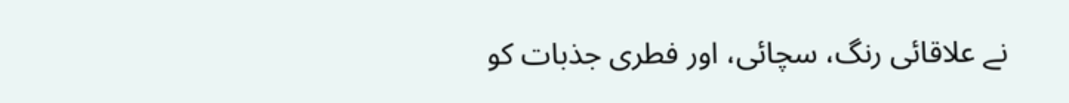نے علاقائی رنگ، سچائی، اور فطری جذبات کو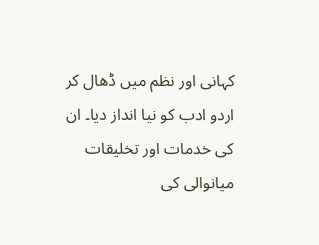کہانی اور نظم میں ڈھال کر اردو ادب کو نیا انداز دیا۔ ان کی خدمات اور تخلیقات میانوالی کی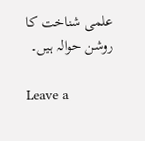علمی شناخت کا روشن حوالہ ہیں۔

Leave a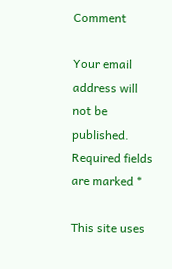Comment

Your email address will not be published. Required fields are marked *

This site uses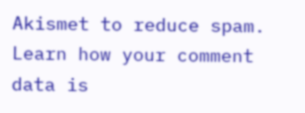Akismet to reduce spam. Learn how your comment data is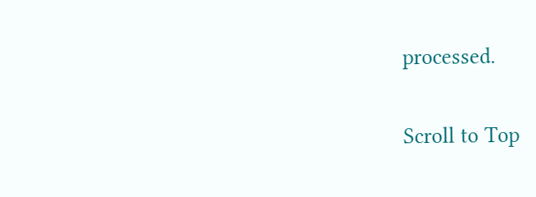processed.

Scroll to Top